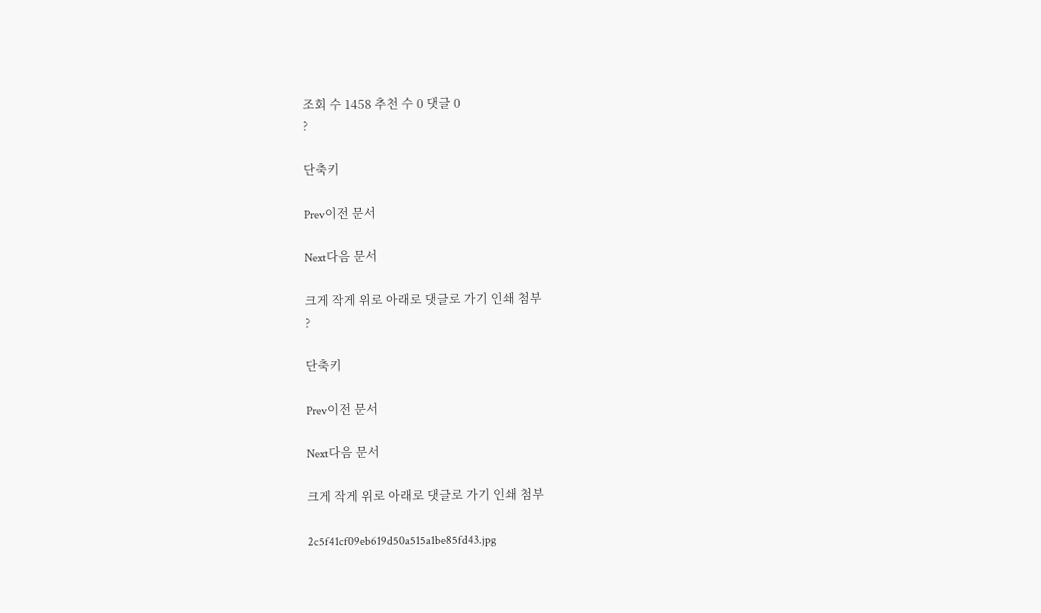조회 수 1458 추천 수 0 댓글 0
?

단축키

Prev이전 문서

Next다음 문서

크게 작게 위로 아래로 댓글로 가기 인쇄 첨부
?

단축키

Prev이전 문서

Next다음 문서

크게 작게 위로 아래로 댓글로 가기 인쇄 첨부

2c5f41cf09eb619d50a515a1be85fd43.jpg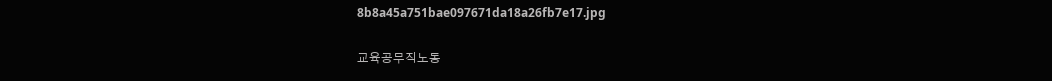8b8a45a751bae097671da18a26fb7e17.jpg


교육공무직노동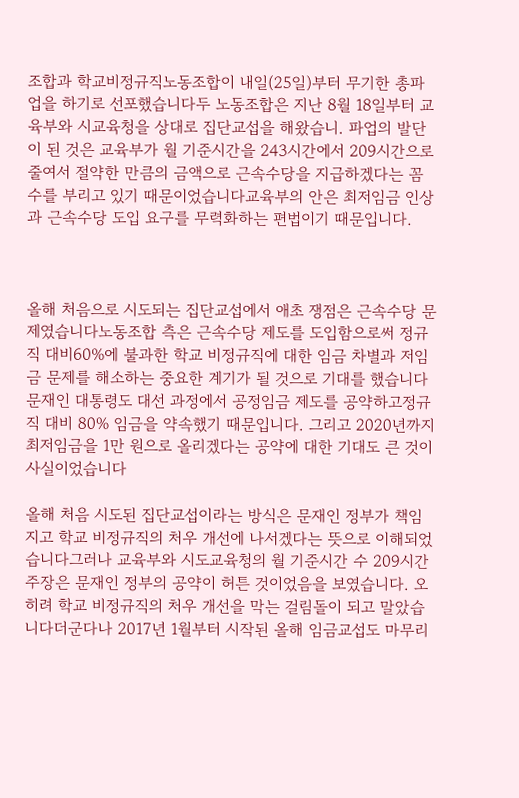조합과 학교비정규직노동조합이 내일(25일)부터 무기한 총파업을 하기로 선포했습니다두 노동조합은 지난 8월 18일부터 교육부와 시교육청을 상대로 집단교섭을 해왔습니. 파업의 발단이 된 것은 교육부가 월 기준시간을 243시간에서 209시간으로 줄여서 절약한 만큼의 금액으로 근속수당을 지급하겠다는 꼼수를 부리고 있기 때문이었습니다교육부의 안은 최저임금 인상과 근속수당 도입 요구를 무력화하는 편법이기 때문입니다.



올해 처음으로 시도되는 집단교섭에서 애초 쟁점은 근속수당 문제였습니다노동조합 측은 근속수당 제도를 도입함으로써 정규직 대비60%에 불과한 학교 비정규직에 대한 임금 차별과 저임금 문제를 해소하는 중요한 계기가 될 것으로 기대를 했습니다문재인 대통령도 대선 과정에서 공정임금 제도를 공약하고정규직 대비 80% 임금을 약속했기 때문입니다. 그리고 2020년까지 최저임금을 1만 원으로 올리겠다는 공약에 대한 기대도 큰 것이 사실이었습니다

올해 처음 시도된 집단교섭이라는 방식은 문재인 정부가 책임지고 학교 비정규직의 처우 개선에 나서겠다는 뜻으로 이해되었습니다그러나 교육부와 시도교육청의 월 기준시간 수 209시간 주장은 문재인 정부의 공약이 허튼 것이었음을 보였습니다. 오히려 학교 비정규직의 처우 개선을 막는 걸림돌이 되고 말았습니다더군다나 2017년 1월부터 시작된 올해 임금교섭도 마무리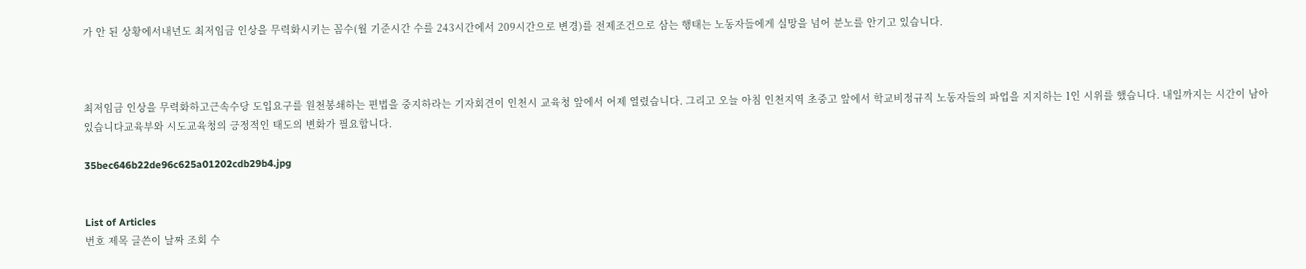가 안 된 상황에서내년도 최저임금 인상을 무력화시키는 꼼수(월 기준시간 수를 243시간에서 209시간으로 변경)를 전제조건으로 삼는 행태는 노동자들에게 실망을 넘어 분노를 안기고 있습니다.



최저임금 인상을 무력화하고근속수당 도입요구를 원천봉쇄하는 편법을 중지하라는 기자회견이 인천시 교육청 앞에서 어제 열렸습니다. 그리고 오늘 아침 인천지역 초중고 앞에서 학교비정규직 노동자들의 파업을 지지하는 1인 시위를 했습니다. 내일까지는 시간이 남아있습니다교육부와 시도교육청의 긍정적인 태도의 변화가 필요합니다.

35bec646b22de96c625a01202cdb29b4.jpg


List of Articles
번호 제목 글쓴이 날짜 조회 수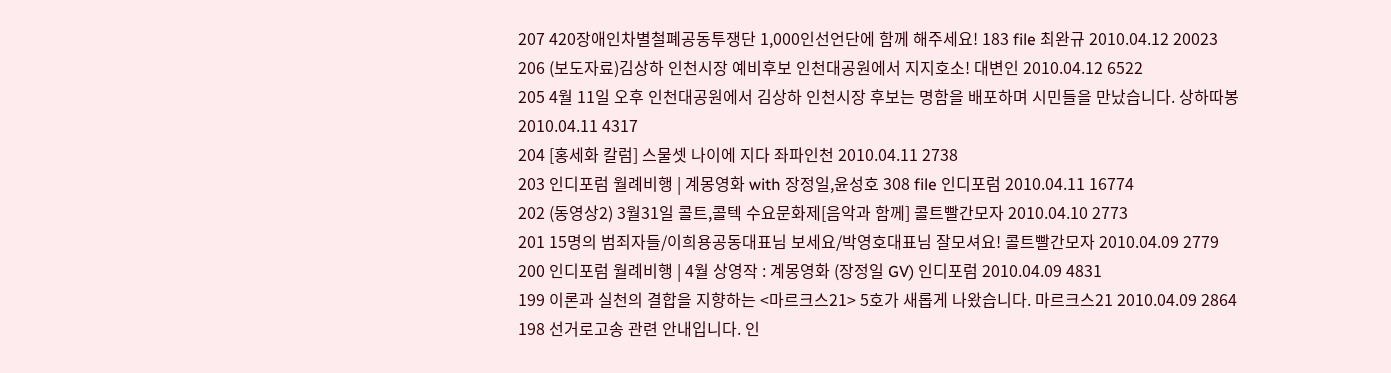207 420장애인차별철폐공동투쟁단 1,000인선언단에 함께 해주세요! 183 file 최완규 2010.04.12 20023
206 (보도자료)김상하 인천시장 예비후보 인천대공원에서 지지호소! 대변인 2010.04.12 6522
205 4월 11일 오후 인천대공원에서 김상하 인천시장 후보는 명함을 배포하며 시민들을 만났습니다. 상하따봉 2010.04.11 4317
204 [홍세화 칼럼] 스물셋 나이에 지다 좌파인천 2010.04.11 2738
203 인디포럼 월례비행 | 계몽영화 with 장정일,윤성호 308 file 인디포럼 2010.04.11 16774
202 (동영상2) 3월31일 콜트,콜텍 수요문화제[음악과 함께] 콜트빨간모자 2010.04.10 2773
201 15명의 범죄자들/이희용공동대표님 보세요/박영호대표님 잘모셔요! 콜트빨간모자 2010.04.09 2779
200 인디포럼 월례비행 | 4월 상영작 : 계몽영화 (장정일 GV) 인디포럼 2010.04.09 4831
199 이론과 실천의 결합을 지향하는 <마르크스21> 5호가 새롭게 나왔습니다. 마르크스21 2010.04.09 2864
198 선거로고송 관련 안내입니다. 인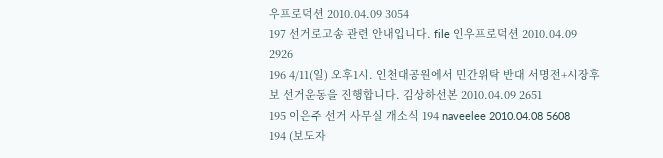우프로덕션 2010.04.09 3054
197 선거로고송 관련 안내입니다. file 인우프로덕션 2010.04.09 2926
196 4/11(일) 오후1시. 인천대공원에서 민간위탁 반대 서명전+시장후보 선거운동을 진행합니다. 김상하선본 2010.04.09 2651
195 이은주 선거 사무실 개소식 194 naveelee 2010.04.08 5608
194 (보도자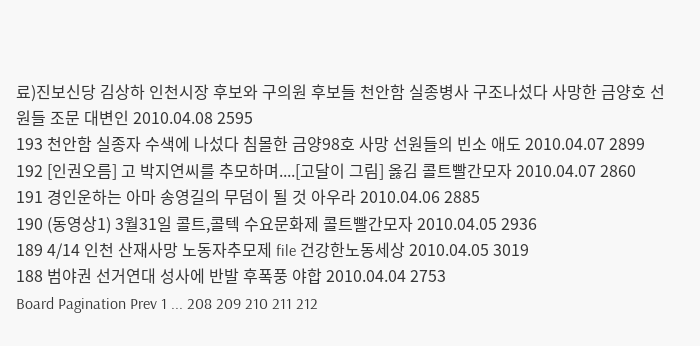료)진보신당 김상하 인천시장 후보와 구의원 후보들 천안함 실종병사 구조나섰다 사망한 금양호 선원들 조문 대변인 2010.04.08 2595
193 천안함 실종자 수색에 나섰다 침몰한 금양98호 사망 선원들의 빈소 애도 2010.04.07 2899
192 [인권오름] 고 박지연씨를 추모하며....[고달이 그림] 옳김 콜트빨간모자 2010.04.07 2860
191 경인운하는 아마 송영길의 무덤이 될 것 아우라 2010.04.06 2885
190 (동영상1) 3월31일 콜트,콜텍 수요문화제 콜트빨간모자 2010.04.05 2936
189 4/14 인천 산재사망 노동자추모제 file 건강한노동세상 2010.04.05 3019
188 범야권 선거연대 성사에 반발 후폭풍 야합 2010.04.04 2753
Board Pagination Prev 1 ... 208 209 210 211 212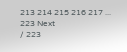213 214 215 216 217 ... 223 Next
/ 223